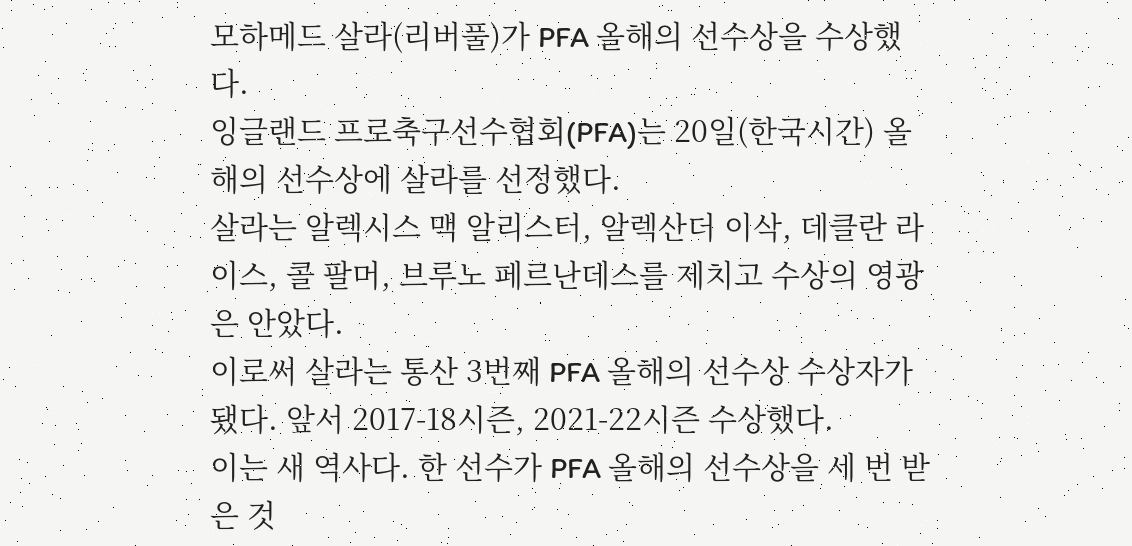모하메드 살라(리버풀)가 PFA 올해의 선수상을 수상했다.
잉글랜드 프로축구선수협회(PFA)는 20일(한국시간) 올해의 선수상에 살라를 선정했다.
살라는 알렉시스 맥 알리스터, 알렉산더 이삭, 데클란 라이스, 콜 팔머, 브루노 페르난데스를 제치고 수상의 영광은 안았다.
이로써 살라는 통산 3번째 PFA 올해의 선수상 수상자가 됐다. 앞서 2017-18시즌, 2021-22시즌 수상했다.
이는 새 역사다. 한 선수가 PFA 올해의 선수상을 세 번 받은 것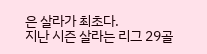은 살라가 최초다.
지난 시즌 살라는 리그 29골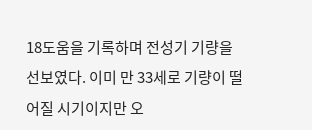18도움을 기록하며 전성기 기량을 선보였다. 이미 만 33세로 기량이 떨어질 시기이지만 오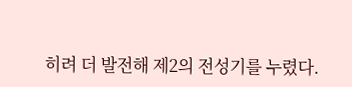히려 더 발전해 제2의 전성기를 누렸다.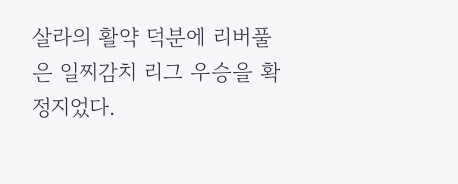살라의 활약 덕분에 리버풀은 일찌감치 리그 우승을 확정지었다.